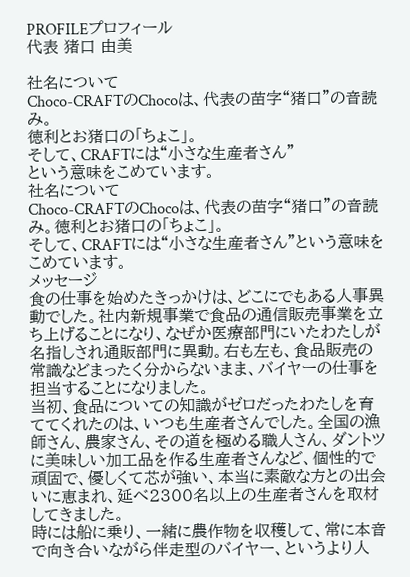PROFILEプロフィール
代表 猪口 由美

社名について
Choco-CRAFTのChocoは、代表の苗字“猪口”の音読み。
徳利とお猪口の「ちょこ」。
そして、CRAFTには“小さな生産者さん”
という意味をこめています。
社名について
Choco-CRAFTのChocoは、代表の苗字“猪口”の音読み。徳利とお猪口の「ちょこ」。
そして、CRAFTには“小さな生産者さん”という意味をこめています。
メッセージ
食の仕事を始めたきっかけは、どこにでもある人事異動でした。社内新規事業で食品の通信販売事業を立ち上げることになり、なぜか医療部門にいたわたしが名指しされ通販部門に異動。右も左も、食品販売の常識などまったく分からないまま、バイヤーの仕事を担当することになりました。
当初、食品についての知識がゼロだったわたしを育ててくれたのは、いつも生産者さんでした。全国の漁師さん、農家さん、その道を極める職人さん、ダントツに美味しい加工品を作る生産者さんなど、個性的で頑固で、優しくて芯が強い、本当に素敵な方との出会いに恵まれ、延べ2300名以上の生産者さんを取材してきました。
時には船に乗り、一緒に農作物を収穫して、常に本音で向き合いながら伴走型のバイヤー、というより人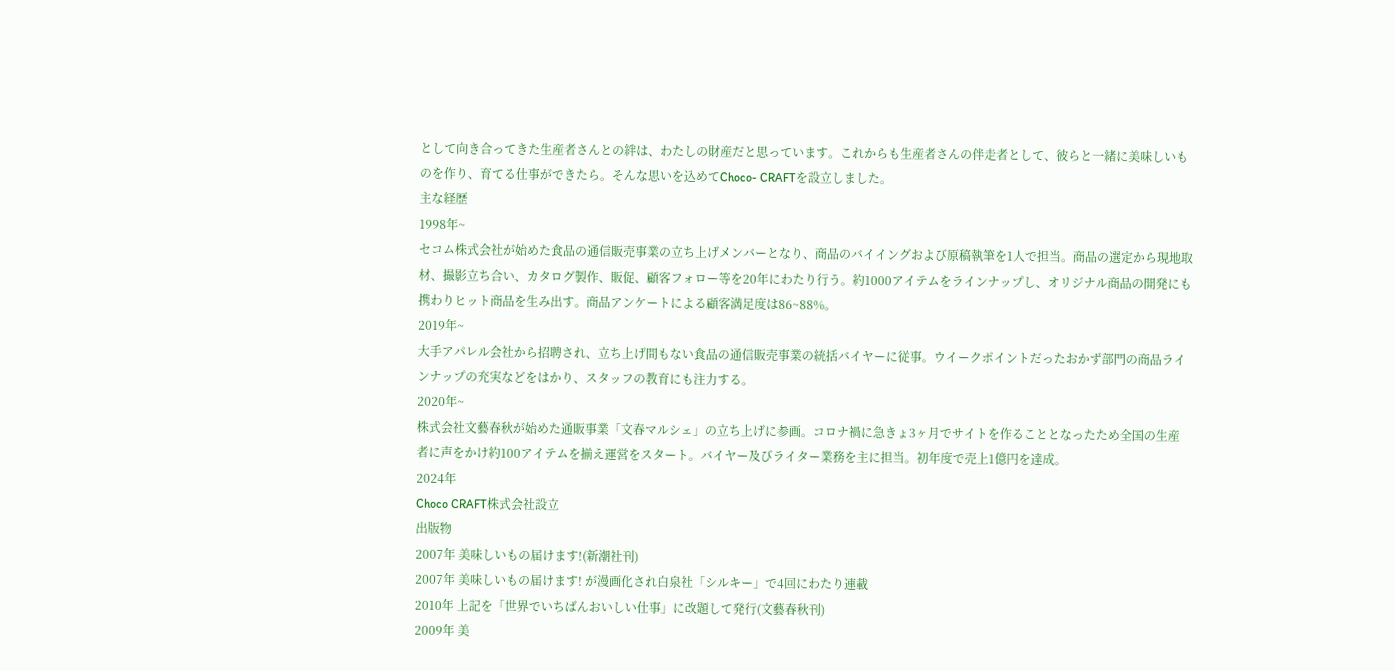として向き合ってきた生産者さんとの絆は、わたしの財産だと思っています。これからも生産者さんの伴走者として、彼らと一緒に美味しいものを作り、育てる仕事ができたら。そんな思いを込めてChoco- CRAFTを設立しました。
主な経歴
1998年~
セコム株式会社が始めた食品の通信販売事業の立ち上げメンバーとなり、商品のバイイングおよび原稿執筆を1人で担当。商品の選定から現地取材、撮影立ち合い、カタログ製作、販促、顧客フォロー等を20年にわたり行う。約1000アイテムをラインナップし、オリジナル商品の開発にも携わりヒット商品を生み出す。商品アンケートによる顧客満足度は86~88%。
2019年~
大手アパレル会社から招聘され、立ち上げ間もない食品の通信販売事業の統括バイヤーに従事。ウイークポイントだったおかず部門の商品ラインナップの充実などをはかり、スタッフの教育にも注力する。
2020年~
株式会社文藝春秋が始めた通販事業「文春マルシェ」の立ち上げに参画。コロナ禍に急きょ3ヶ月でサイトを作ることとなったため全国の生産者に声をかけ約100アイテムを揃え運営をスタート。バイヤー及びライター業務を主に担当。初年度で売上1億円を達成。
2024年
Choco CRAFT株式会社設立
出版物
2007年 美味しいもの届けます!(新潮社刊)
2007年 美味しいもの届けます! が漫画化され白泉社「シルキー」で4回にわたり連載
2010年 上記を「世界でいちばんおいしい仕事」に改題して発行(文藝春秋刊)
2009年 美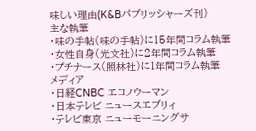味しい理由(K&Bパブリッシャーズ刊)
主な執筆
・味の手帖(味の手帖)に15年間コラム執筆
・女性自身(光文社)に2年間コラム執筆
・プチナース(照林社)に1年間コラム執筆
メディア
・日経CNBC エコノウーマン
・日本テレビ ニュースエブリィ
・テレビ東京 ニューモーニングサ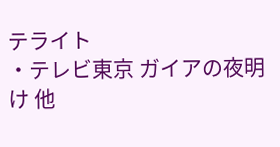テライト
・テレビ東京 ガイアの夜明け 他